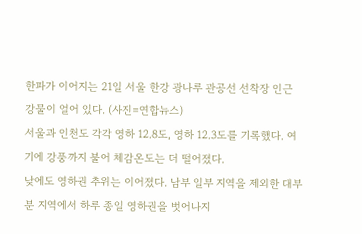한파가 이어지는 21일 서울 한강 광나루 관공선 선착장 인근 강물이 얼어 있다. (사진=연합뉴스)
서울과 인천도 각각 영하 12.8도, 영하 12.3도를 기록했다. 여기에 강풍까지 불어 체감온도는 더 떨어졌다.
낮에도 영하권 추위는 이어졌다. 남부 일부 지역을 제외한 대부분 지역에서 하루 종일 영하권을 벗어나지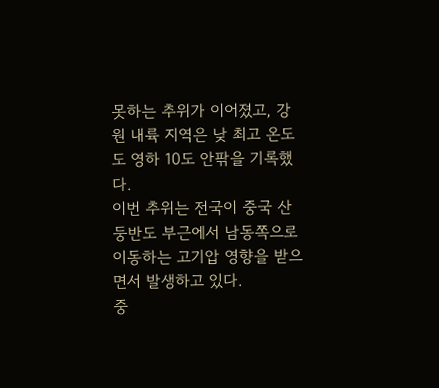못하는 추위가 이어졌고, 강원 내륙 지역은 낮 최고 온도도 영하 10도 안팎을 기록했다.
이번 추위는 전국이 중국 산둥반도 부근에서 남동쪽으로 이동하는 고기압 영향을 받으면서 발생하고 있다.
중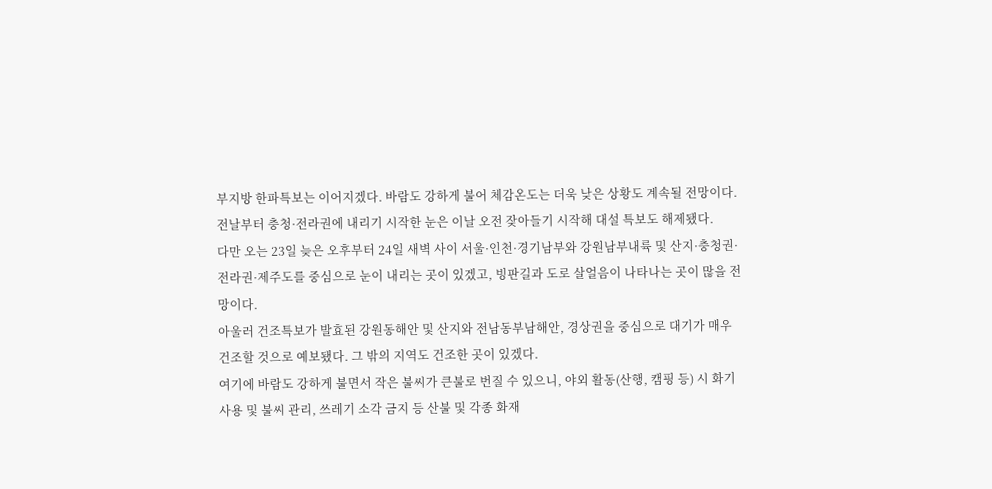부지방 한파특보는 이어지겠다. 바람도 강하게 불어 체감온도는 더욱 낮은 상황도 계속될 전망이다.
전날부터 충청·전라권에 내리기 시작한 눈은 이날 오전 잦아들기 시작해 대설 특보도 해제됐다.
다만 오는 23일 늦은 오후부터 24일 새벽 사이 서울·인천·경기남부와 강원남부내륙 및 산지·충청권·전라권·제주도를 중심으로 눈이 내리는 곳이 있겠고, 빙판길과 도로 살얼음이 나타나는 곳이 많을 전망이다.
아울러 건조특보가 발효된 강원동해안 및 산지와 전남동부남해안, 경상권을 중심으로 대기가 매우 건조할 것으로 예보됐다. 그 밖의 지역도 건조한 곳이 있겠다.
여기에 바람도 강하게 불면서 작은 불씨가 큰불로 번질 수 있으니, 야외 활동(산행, 캠핑 등) 시 화기 사용 및 불씨 관리, 쓰레기 소각 금지 등 산불 및 각종 화재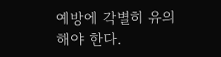예방에 각별히 유의해야 한다.